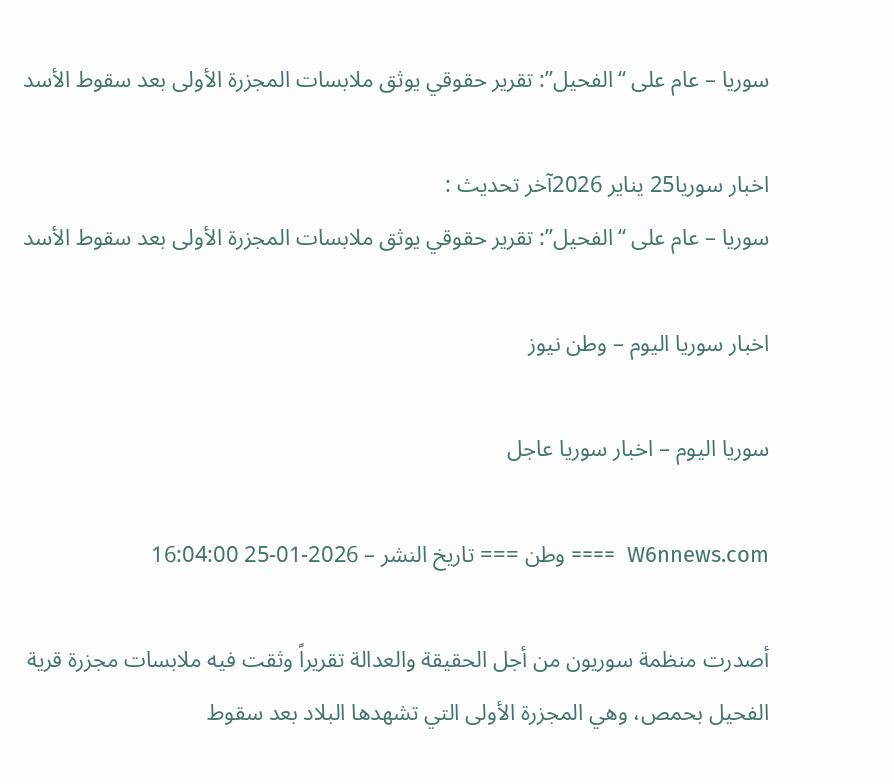سوريا – عام على “الفحيل”: تقرير حقوقي يوثق ملابسات المجزرة الأولى بعد سقوط الأسد

اخبار سوريا25 يناير 2026آخر تحديث :
سوريا – عام على “الفحيل”: تقرير حقوقي يوثق ملابسات المجزرة الأولى بعد سقوط الأسد

اخبار سوريا اليوم – وطن نيوز

سوريا اليوم – اخبار سوريا عاجل

W6nnews.com  ==== وطن === تاريخ النشر – 2026-01-25 16:04:00

أصدرت منظمة سوريون من أجل الحقيقة والعدالة تقريراً وثقت فيه ملابسات مجزرة قرية الفحيل بحمص، وهي المجزرة الأولى التي تشهدها البلاد بعد سقوط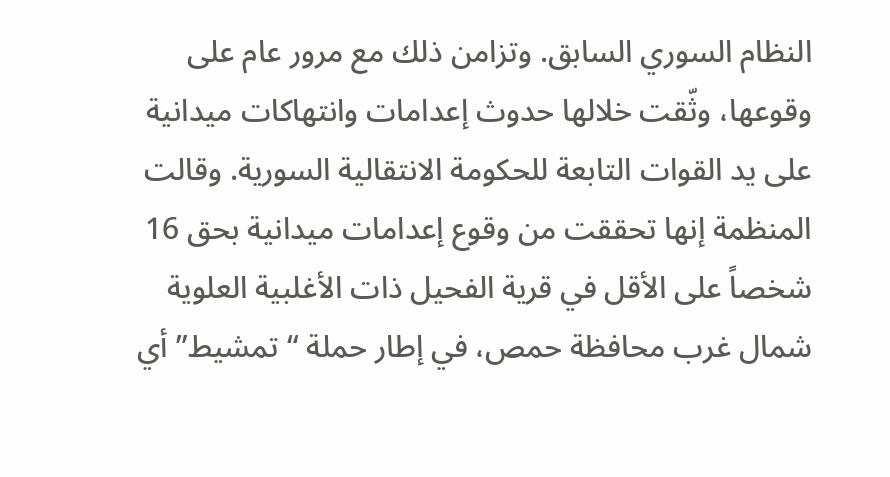النظام السوري السابق. وتزامن ذلك مع مرور عام على وقوعها، وثّقت خلالها حدوث إعدامات وانتهاكات ميدانية على يد القوات التابعة للحكومة الانتقالية السورية. وقالت المنظمة إنها تحققت من وقوع إعدامات ميدانية بحق 16 شخصاً على الأقل في قرية الفحيل ذات الأغلبية العلوية شمال غرب محافظة حمص، في إطار حملة “تمشيط” أي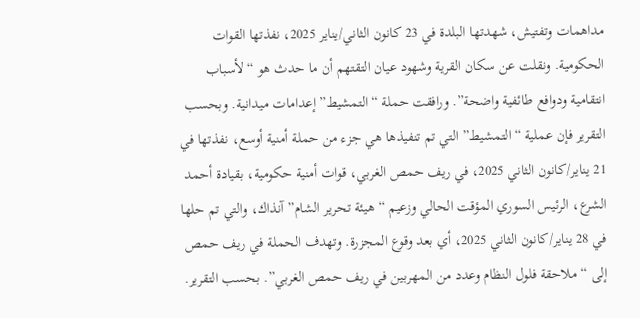مداهمات وتفتيش، شهدتها البلدة في 23 كانون الثاني/يناير 2025، نفذتها القوات الحكومية. ونقلت عن سكان القرية وشهود عيان التقتهم أن ما حدث هو “لأسباب انتقامية ودوافع طائفية واضحة”. ورافقت حملة “التمشيط” إعدامات ميدانية. وبحسب التقرير فإن عملية “التمشيط” التي تم تنفيذها هي جزء من حملة أمنية أوسع، نفذتها في 21 يناير/كانون الثاني 2025، في ريف حمص الغربي، قوات أمنية حكومية، بقيادة أحمد الشرع، الرئيس السوري المؤقت الحالي وزعيم “هيئة تحرير الشام” آنذاك، والتي تم حلها في 28 يناير/كانون الثاني 2025، أي بعد وقوع المجزرة. وتهدف الحملة في ريف حمص إلى “ملاحقة فلول النظام وعدد من المهربين في ريف حمص الغربي”. بحسب التقرير.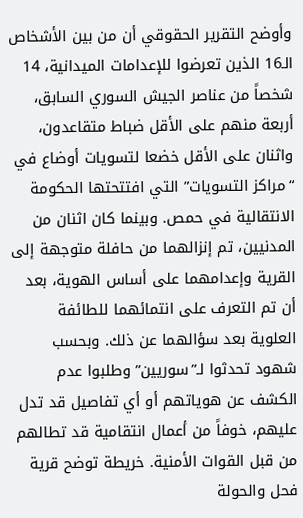وأوضح التقرير الحقوقي أن من بين الأشخاص الـ16 الذين تعرضوا للإعدامات الميدانية، 14 شخصاً من عناصر الجيش السوري السابق، أربعة منهم على الأقل ضباط متقاعدون، واثنان على الأقل خضعا لتسويات أوضاع في “مراكز التسويات” التي افتتحتها الحكومة الانتقالية في حمص. وبينما كان اثنان من المدنيين، تم إنزالهما من حافلة متوجهة إلى القرية وإعدامهما على أساس الهوية، بعد أن تم التعرف على انتمائهما للطائفة العلوية بعد سؤالهما عن ذلك. وبحسب شهود تحدثوا لـ”سوريين” وطلبوا عدم الكشف عن هوياتهم أو أي تفاصيل قد تدل عليهم، خوفاً من أعمال انتقامية قد تطالهم من قبل القوات الأمنية. خريطة توضح قرية فحل والحولة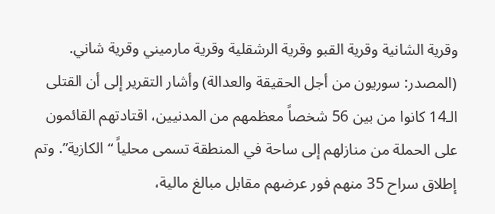وقرية الشانية وقرية القبو وقرية الرشقلية وقرية مارميني وقرية شاني. (المصدر: سوريون من أجل الحقيقة والعدالة) وأشار التقرير إلى أن القتلى الـ14 كانوا من بين 56 شخصاً معظمهم من المدنيين، اقتادتهم القائمون على الحملة من منازلهم إلى ساحة في المنطقة تسمى محلياً “الكازية”. وتم إطلاق سراح 35 منهم فور عرضهم مقابل مبالغ مالية،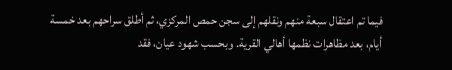فيما تم اعتقال سبعة منهم ونقلهم إلى سجن حمص المركزي، ثم أطلق سراحهم بعد خمسة أيام، بعد مظاهرات نظمها أهالي القرية. وبحسب شهود عيان، فقد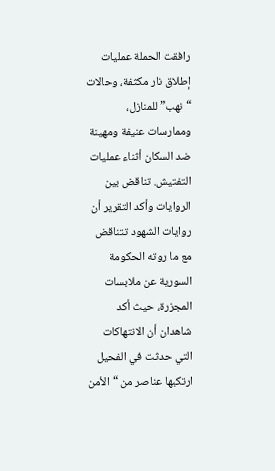رافقت الحملة عمليات إطلاق نار مكثفة، وحالات “نهب” للمنازل، وممارسات عنيفة ومهينة ضد السكان أثناء عمليات التفتيش. تناقض بين الروايات وأكد التقرير أن روايات الشهود تتناقض مع ما روته الحكومة السورية عن ملابسات المجزرة، حيث أكد شاهدان أن الانتهاكات التي حدثت في الفحيل ارتكبها عناصر من “الأمن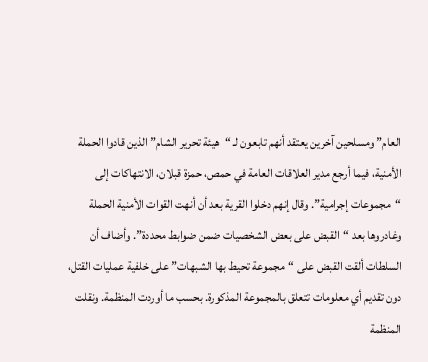العام” ومسلحين آخرين يعتقد أنهم تابعون لـ “هيئة تحرير الشام” الذين قادوا الحملة الأمنية، فيما أرجع مدير العلاقات العامة في حمص، حمزة قبلان، الانتهاكات إلى “مجموعات إجرامية”. وقال إنهم دخلوا القرية بعد أن أنهت القوات الأمنية الحملة وغادروها بعد “القبض على بعض الشخصيات ضمن ضوابط محددة”. وأضاف أن السلطات ألقت القبض على “مجموعة تحيط بها الشبهات” على خلفية عمليات القتل، دون تقديم أي معلومات تتعلق بالمجموعة المذكورة. بحسب ما أوردت المنظمة. ونقلت المنظمة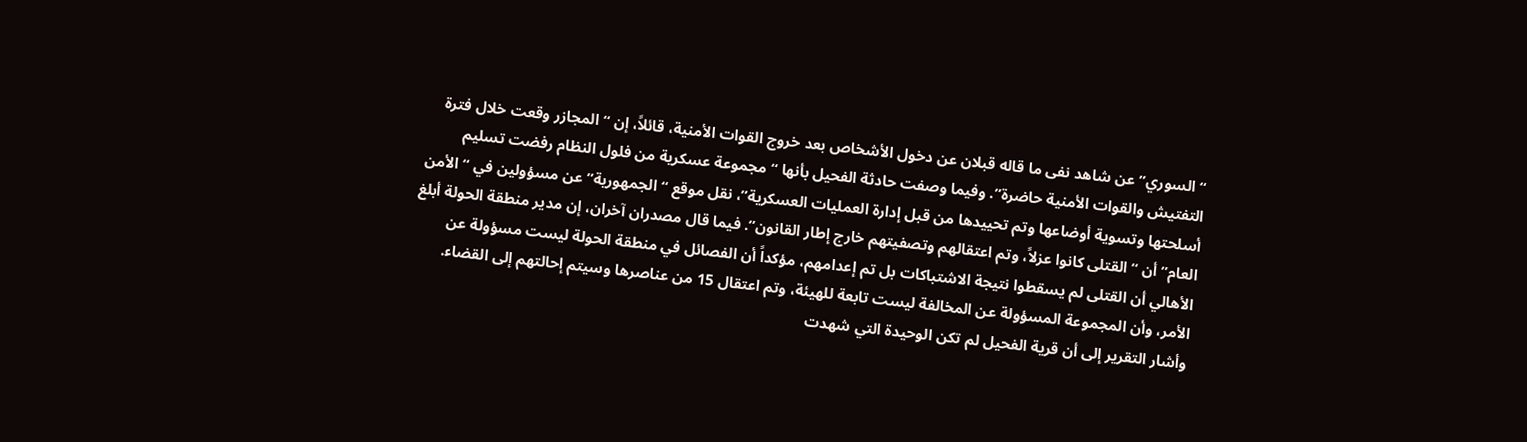“السوري” عن شاهد نفى ما قاله قبلان عن دخول الأشخاص بعد خروج القوات الأمنية، قائلاً، إن “المجازر وقعت خلال فترة التفتيش والقوات الأمنية حاضرة”. وفيما وصفت حادثة الفحيل بأنها “مجموعة عسكرية من فلول النظام رفضت تسليم أسلحتها وتسوية أوضاعها وتم تحييدها من قبل إدارة العمليات العسكرية”، نقل موقع “الجمهورية” عن مسؤولين في “الأمن العام” أن “القتلى كانوا عزلاً، وتم اعتقالهم وتصفيتهم خارج إطار القانون”. فيما قال مصدران آخران، إن مدير منطقة الحولة أبلغ الأهالي أن القتلى لم يسقطوا نتيجة الاشتباكات بل تم إعدامهم، مؤكداً أن الفصائل في منطقة الحولة ليست مسؤولة عن الأمر، وأن المجموعة المسؤولة عن المخالفة ليست تابعة للهيئة، وتم اعتقال 15 من عناصرها وسيتم إحالتهم إلى القضاء. وأشار التقرير إلى أن قرية الفحيل لم تكن الوحيدة التي شهدت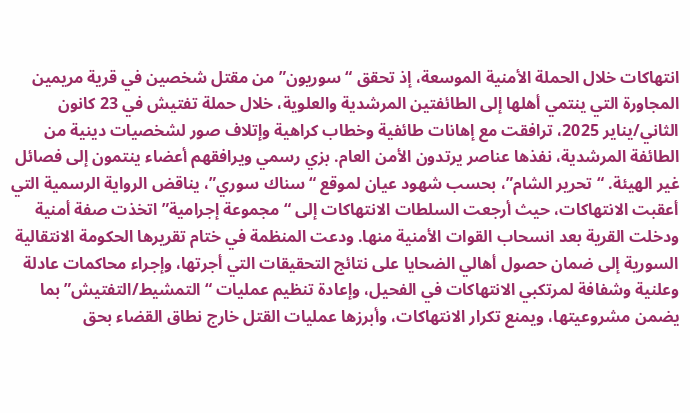انتهاكات خلال الحملة الأمنية الموسعة، إذ تحقق “سوريون” من مقتل شخصين في قرية مريمين المجاورة التي ينتمي أهلها إلى الطائفتين المرشدية والعلوية، خلال حملة تفتيش في 23 كانون الثاني/يناير 2025، ترافقت مع إهانات طائفية وخطاب كراهية وإتلاف صور لشخصيات دينية من الطائفة المرشدية، نفذها عناصر يرتدون الأمن العام. بزي رسمي ويرافقهم أعضاء ينتمون إلى فصائل غير الهيئة. “تحرير الشام”، بحسب شهود عيان لموقع “سناك سوري”، يناقض الرواية الرسمية التي أعقبت الانتهاكات، حيث أرجعت السلطات الانتهاكات إلى “مجموعة إجرامية” اتخذت صفة أمنية ودخلت القرية بعد انسحاب القوات الأمنية منها. ودعت المنظمة في ختام تقريرها الحكومة الانتقالية السورية إلى ضمان حصول أهالي الضحايا على نتائج التحقيقات التي أجرتها، وإجراء محاكمات عادلة وعلنية وشفافة لمرتكبي الانتهاكات في الفحيل، وإعادة تنظيم عمليات “التمشيط/التفتيش” بما يضمن مشروعيتها، ويمنع تكرار الانتهاكات، وأبرزها عمليات القتل خارج نطاق القضاء بحق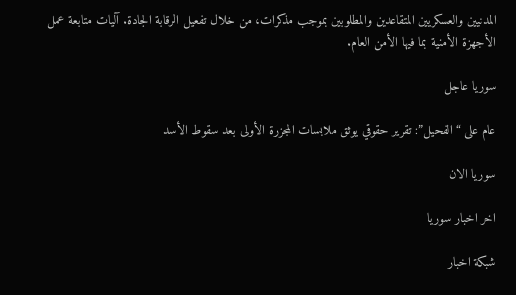المدنيين والعسكريين المتقاعدين والمطلوبين بموجب مذكرات، من خلال تفعيل الرقابة الجادة. آليات متابعة عمل الأجهزة الأمنية بما فيها الأمن العام.

سوريا عاجل

عام على “الفحيل”: تقرير حقوقي يوثق ملابسات المجزرة الأولى بعد سقوط الأسد

سوريا الان

اخر اخبار سوريا

شبكة اخبار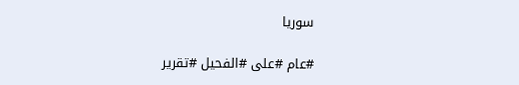سوريا

#عام #على #الفحيل #تقرير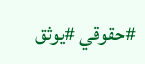#حقوقي #يوثق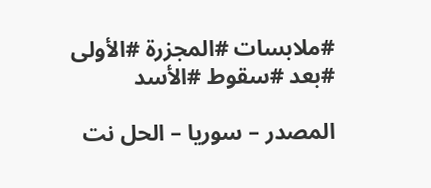#ملابسات #المجزرة #الأولى #بعد #سقوط #الأسد

المصدر – سوريا – الحل نت